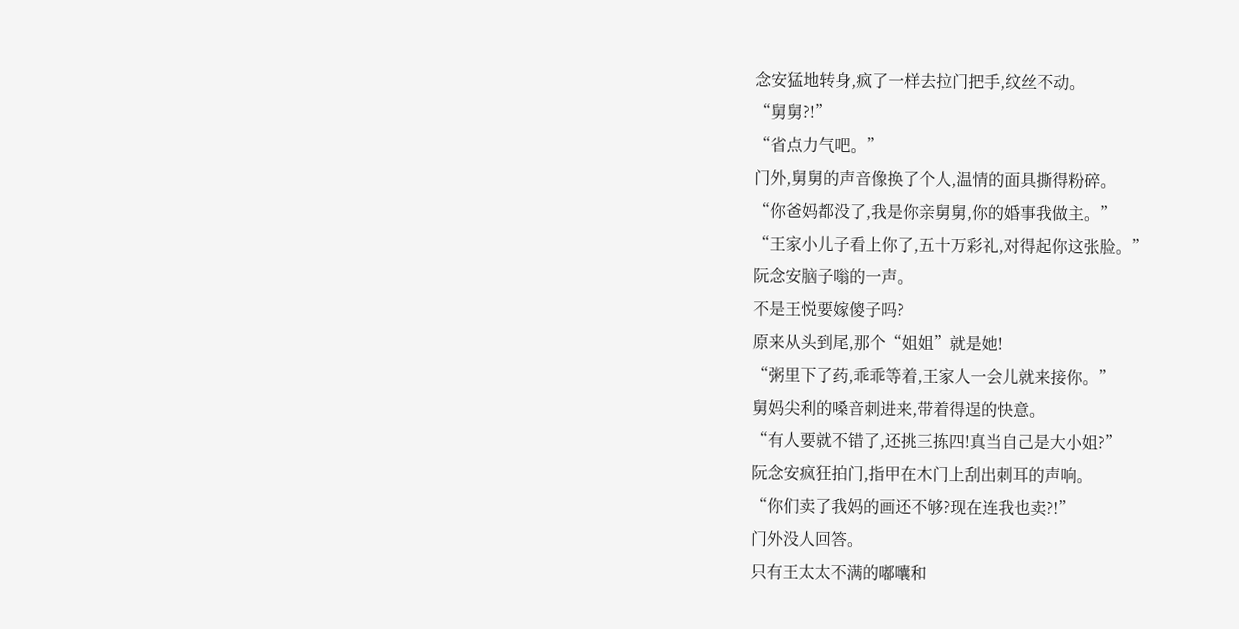念安猛地转身,疯了一样去拉门把手,纹丝不动。
“舅舅?!”
“省点力气吧。”
门外,舅舅的声音像换了个人,温情的面具撕得粉碎。
“你爸妈都没了,我是你亲舅舅,你的婚事我做主。”
“王家小儿子看上你了,五十万彩礼,对得起你这张脸。”
阮念安脑子嗡的一声。
不是王悦要嫁傻子吗?
原来从头到尾,那个“姐姐”就是她!
“粥里下了药,乖乖等着,王家人一会儿就来接你。”
舅妈尖利的嗓音刺进来,带着得逞的快意。
“有人要就不错了,还挑三拣四!真当自己是大小姐?”
阮念安疯狂拍门,指甲在木门上刮出刺耳的声响。
“你们卖了我妈的画还不够?现在连我也卖?!”
门外没人回答。
只有王太太不满的嘟囔和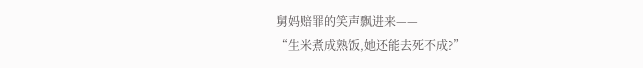舅妈赔罪的笑声飘进来——
“生米煮成熟饭,她还能去死不成?”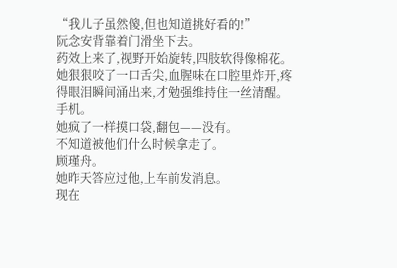“我儿子虽然傻,但也知道挑好看的!”
阮念安背靠着门滑坐下去。
药效上来了,视野开始旋转,四肢软得像棉花。
她狠狠咬了一口舌尖,血腥味在口腔里炸开,疼得眼泪瞬间涌出来,才勉强维持住一丝清醒。
手机。
她疯了一样摸口袋,翻包——没有。
不知道被他们什么时候拿走了。
顾瑾舟。
她昨天答应过他,上车前发消息。
现在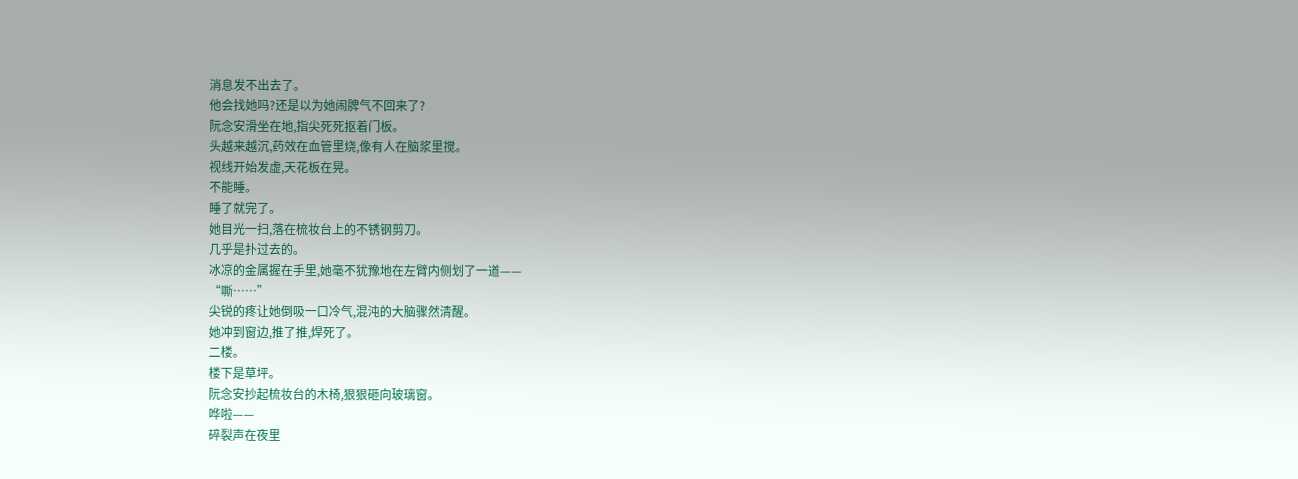消息发不出去了。
他会找她吗?还是以为她闹脾气不回来了?
阮念安滑坐在地,指尖死死抠着门板。
头越来越沉,药效在血管里烧,像有人在脑浆里搅。
视线开始发虚,天花板在晃。
不能睡。
睡了就完了。
她目光一扫,落在梳妆台上的不锈钢剪刀。
几乎是扑过去的。
冰凉的金属握在手里,她毫不犹豫地在左臂内侧划了一道——
“嘶……”
尖锐的疼让她倒吸一口冷气,混沌的大脑骤然清醒。
她冲到窗边,推了推,焊死了。
二楼。
楼下是草坪。
阮念安抄起梳妆台的木椅,狠狠砸向玻璃窗。
哗啦——
碎裂声在夜里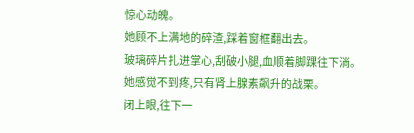惊心动魄。
她顾不上满地的碎渣,踩着窗框翻出去。
玻璃碎片扎进掌心,刮破小腿,血顺着脚踝往下淌。
她感觉不到疼,只有肾上腺素飙升的战栗。
闭上眼,往下一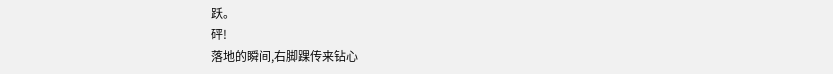跃。
砰!
落地的瞬间,右脚踝传来钻心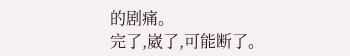的剧痛。
完了,崴了,可能断了。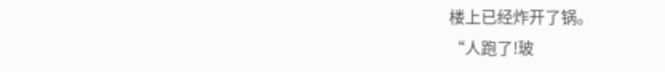楼上已经炸开了锅。
“人跑了!玻